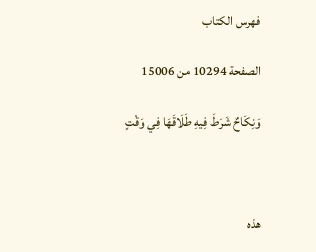فهرس الكتاب

الصفحة 10294 من 15006

وَنِكَاحٌ شَرَطَ فِيهِ طَلَاقَهَا فِي وَقْتٍ



هذه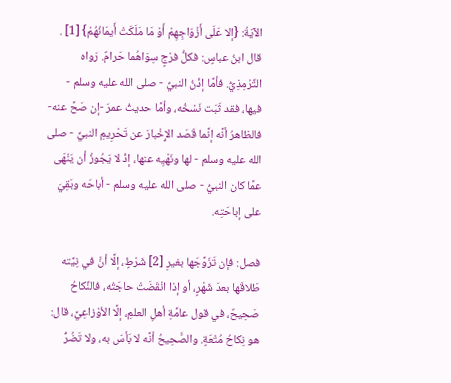الآيَةُ: {إلا عَلَى أَزْوَاجِهِمْ أَوْ مَا مَلَكَتْ أَيمَانُهُمْ} [1] . قال ابنُ عباسٍ: فكلُّ فرْجٍ سِوَاهُما حَرامٌ. رَواه التِّرْمِذِيُّ. فأمَّا إذْنُ النبيِّ - صلى الله عليه وسلم - فيها، فقد ثَبَت نَسْخُه، وأمَّا حديثُ عمرَ -إن صَحَّ عنه- فالظاهرُ أنَّه إنَّما قَصَد الإِخْبارَ عن تَحْرِيمِ النبيِّ - صلى الله عليه وسلم - لها ونَهْيِه عنها، إذْ لا يَجُوزُ أن يَنْهَى عمَّا كان النبيُّ - صلى الله عليه وسلم - أباحَه وبَقِيَ على إباحَتِه.

فصل: فإن تَزَوَّجَها بغيرِ [2] شَرْطٍ، إلَّا أنَّ في نِيَّته طَلاقَها بعدَ شَهْرٍ، أو إذا انْقَضَتْ حاجَتُه، فالنِّكاحُ صَحِيحٌ، في قول عامَّةِ أهلِ العلمِ، إلَّا الأوْزاعِيَّ، قال: هو نِكاحُ مُتْعَةٍ. والصَّحِيحُ أنَّه لا بَأسَ به، ولا تَضُرُّ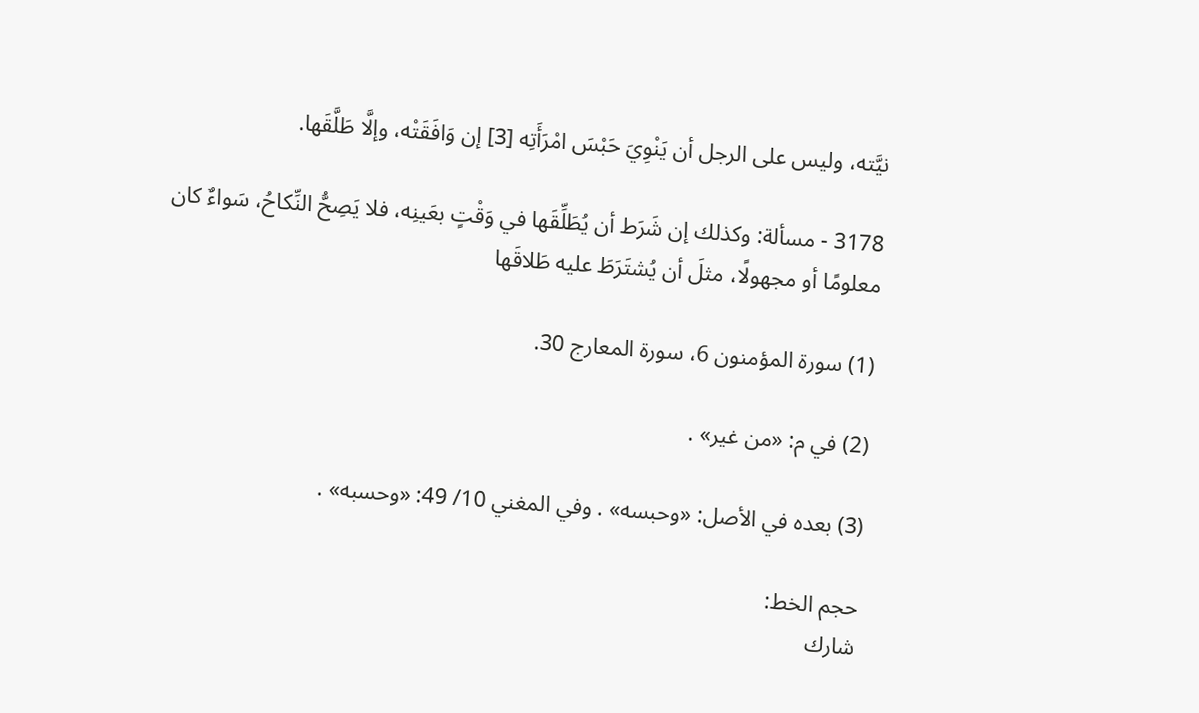نيَّته، وليس على الرجل أن يَنْوِيَ حَبْسَ امْرَأَتِه [3] إن وَافَقَتْه، وإلَّا طَلَّقَها.

3178 - مسألة: وكذلك إن شَرَط أن يُطَلِّقَها في وَقْتٍ بعَينِه، فلا يَصِحُّ النِّكاحُ، سَواءٌ كان معلومًا أو مجهولًا، مثلَ أن يُشتَرَطَ عليه طَلاقَها

(1) سورة المؤمنون 6، سورة المعارج 30.

(2) في م: «من غير» .

(3) بعده في الأصل: «وحبسه» . وفي المغني 10/ 49: «وحسبه» .

حجم الخط:
شارك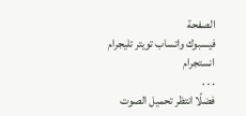الصفحة
فيسبوك واتساب تويتر تليجرام انستجرام
. . .
فضلًا انتظر تحميل الصوت